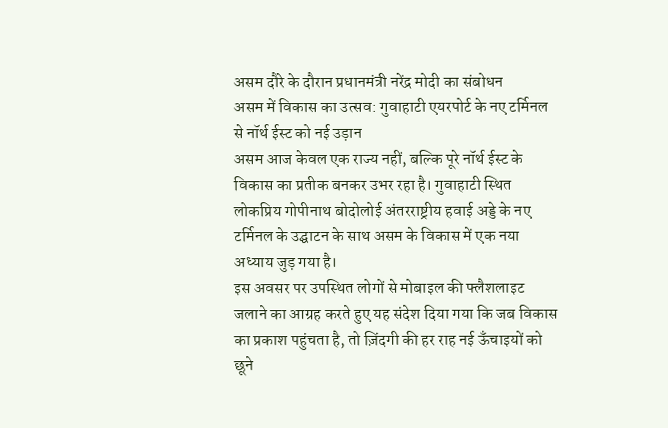असम दौरे के दौरान प्रधानमंत्री नरेंद्र मोदी का संबोधन
असम में विकास का उत्सव: गुवाहाटी एयरपोर्ट के नए टर्मिनल से नॉर्थ ईस्ट को नई उड़ान
असम आज केवल एक राज्य नहीं, बल्कि पूरे नॉर्थ ईस्ट के विकास का प्रतीक बनकर उभर रहा है। गुवाहाटी स्थित लोकप्रिय गोपीनाथ बोदोलोई अंतरराष्ट्रीय हवाई अड्डे के नए टर्मिनल के उद्घाटन के साथ असम के विकास में एक नया अध्याय जुड़ गया है।
इस अवसर पर उपस्थित लोगों से मोबाइल की फ्लैशलाइट जलाने का आग्रह करते हुए यह संदेश दिया गया कि जब विकास का प्रकाश पहुंचता है, तो ज़िंदगी की हर राह नई ऊँचाइयों को छूने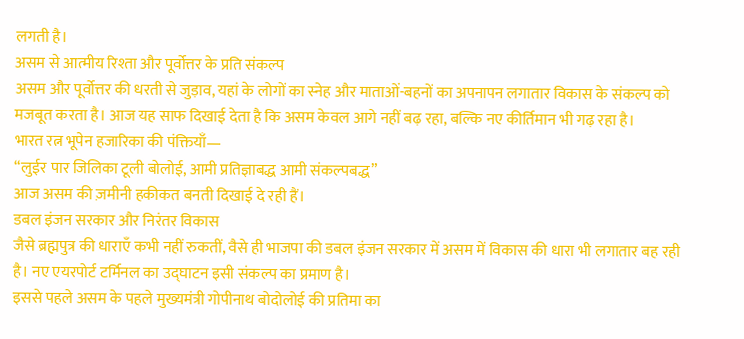लगती है।
असम से आत्मीय रिश्ता और पूर्वोत्तर के प्रति संकल्प
असम और पूर्वोत्तर की धरती से जुड़ाव, यहां के लोगों का स्नेह और माताओं-बहनों का अपनापन लगातार विकास के संकल्प को मजबूत करता है। आज यह साफ दिखाई देता है कि असम केवल आगे नहीं बढ़ रहा, बल्कि नए कीर्तिमान भी गढ़ रहा है।
भारत रत्न भूपेन हजारिका की पंक्तियाँ—
“लुईर पार जिलिका टूली बोलोई, आमी प्रतिज्ञाबद्ध आमी संकल्पबद्ध”
आज असम की ज़मीनी हकीकत बनती दिखाई दे रही हैं।
डबल इंजन सरकार और निरंतर विकास
जैसे ब्रह्मपुत्र की धाराएँ कभी नहीं रुकतीं, वैसे ही भाजपा की डबल इंजन सरकार में असम में विकास की धारा भी लगातार बह रही है। नए एयरपोर्ट टर्मिनल का उद्घाटन इसी संकल्प का प्रमाण है।
इससे पहले असम के पहले मुख्यमंत्री गोपीनाथ बोदोलोई की प्रतिमा का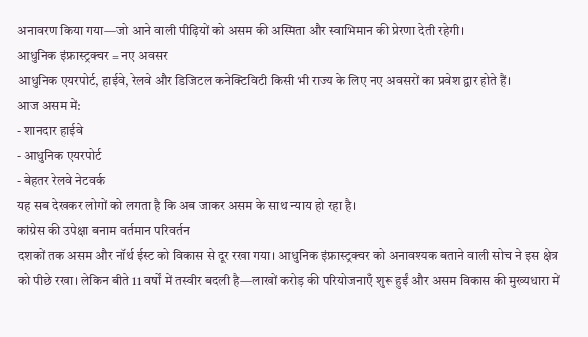अनावरण किया गया—जो आने वाली पीढ़ियों को असम की अस्मिता और स्वाभिमान की प्रेरणा देती रहेगी।
आधुनिक इंफ्रास्ट्रक्चर = नए अवसर
आधुनिक एयरपोर्ट, हाईवे, रेलवे और डिजिटल कनेक्टिविटी किसी भी राज्य के लिए नए अवसरों का प्रवेश द्वार होते हैं।
आज असम में:
- शानदार हाईवे
- आधुनिक एयरपोर्ट
- बेहतर रेलवे नेटवर्क
यह सब देखकर लोगों को लगता है कि अब जाकर असम के साथ न्याय हो रहा है।
कांग्रेस की उपेक्षा बनाम वर्तमान परिवर्तन
दशकों तक असम और नॉर्थ ईस्ट को विकास से दूर रखा गया। आधुनिक इंफ्रास्ट्रक्चर को अनावश्यक बताने वाली सोच ने इस क्षेत्र को पीछे रखा। लेकिन बीते 11 वर्षों में तस्वीर बदली है—लाखों करोड़ की परियोजनाएँ शुरू हुईं और असम विकास की मुख्यधारा में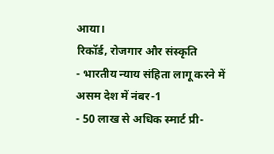आया।
रिकॉर्ड, रोजगार और संस्कृति
- भारतीय न्याय संहिता लागू करने में असम देश में नंबर-1
- 50 लाख से अधिक स्मार्ट प्री-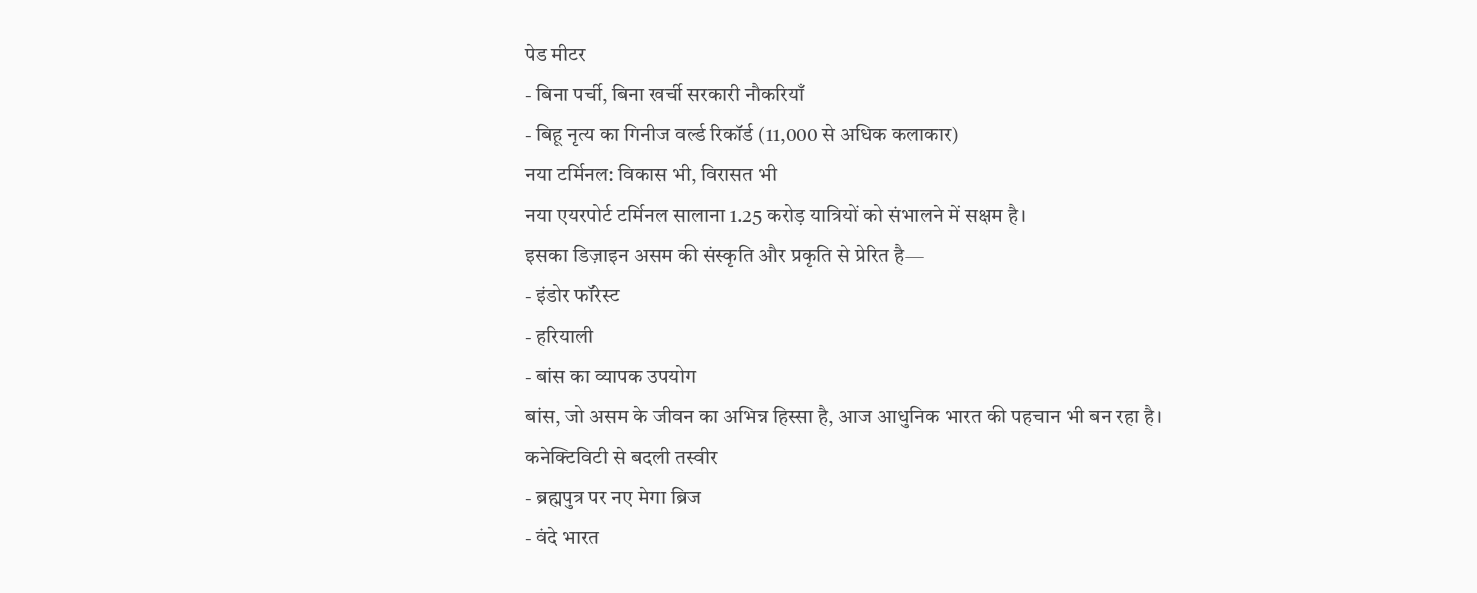पेड मीटर
- बिना पर्ची, बिना खर्ची सरकारी नौकरियाँ
- बिहू नृत्य का गिनीज वर्ल्ड रिकॉर्ड (11,000 से अधिक कलाकार)
नया टर्मिनल: विकास भी, विरासत भी
नया एयरपोर्ट टर्मिनल सालाना 1.25 करोड़ यात्रियों को संभालने में सक्षम है।
इसका डिज़ाइन असम की संस्कृति और प्रकृति से प्रेरित है—
- इंडोर फॉरेस्ट
- हरियाली
- बांस का व्यापक उपयोग
बांस, जो असम के जीवन का अभिन्न हिस्सा है, आज आधुनिक भारत की पहचान भी बन रहा है।
कनेक्टिविटी से बदली तस्वीर
- ब्रह्मपुत्र पर नए मेगा ब्रिज
- वंदे भारत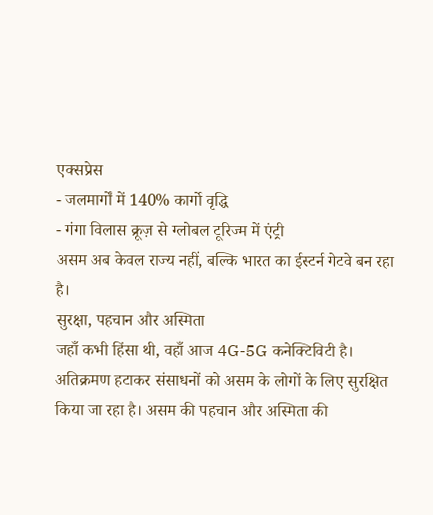एक्सप्रेस
- जलमार्गों में 140% कार्गो वृद्धि
- गंगा विलास क्रूज़ से ग्लोबल टूरिज्म में एंट्री
असम अब केवल राज्य नहीं, बल्कि भारत का ईस्टर्न गेटवे बन रहा है।
सुरक्षा, पहचान और अस्मिता
जहाँ कभी हिंसा थी, वहाँ आज 4G-5G कनेक्टिविटी है।
अतिक्रमण हटाकर संसाधनों को असम के लोगों के लिए सुरक्षित किया जा रहा है। असम की पहचान और अस्मिता की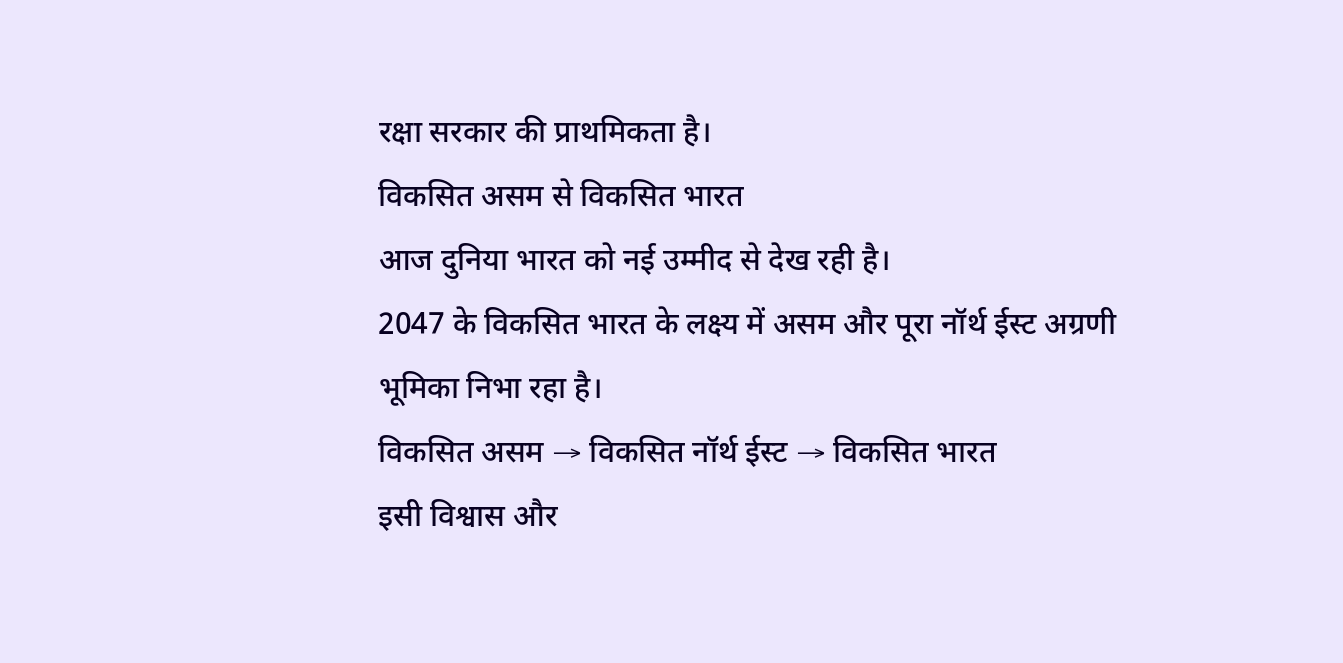रक्षा सरकार की प्राथमिकता है।
विकसित असम से विकसित भारत
आज दुनिया भारत को नई उम्मीद से देख रही है।
2047 के विकसित भारत के लक्ष्य में असम और पूरा नॉर्थ ईस्ट अग्रणी भूमिका निभा रहा है।
विकसित असम → विकसित नॉर्थ ईस्ट → विकसित भारत
इसी विश्वास और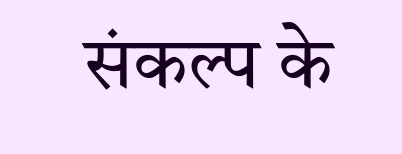संकल्प के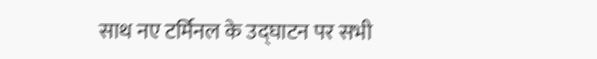साथ नए टर्मिनल के उद्घाटन पर सभी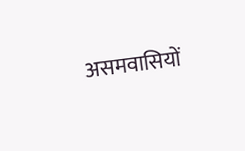असमवासियों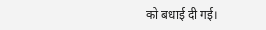को बधाई दी गई।